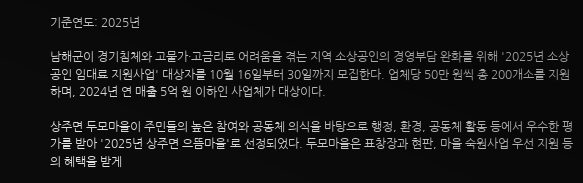기준연도: 2025년

남해군이 경기침체와 고물가·고금리로 어려움을 겪는 지역 소상공인의 경영부담 완화를 위해 '2025년 소상공인 임대료 지원사업' 대상자를 10월 16일부터 30일까지 모집한다. 업체당 50만 원씩 총 200개소를 지원하며, 2024년 연 매출 5억 원 이하인 사업체가 대상이다.

상주면 두모마을이 주민들의 높은 참여와 공동체 의식을 바탕으로 행정, 환경, 공동체 활동 등에서 우수한 평가를 받아 '2025년 상주면 으뜸마을'로 선정되었다. 두모마을은 표창장과 현판, 마을 숙원사업 우선 지원 등의 혜택을 받게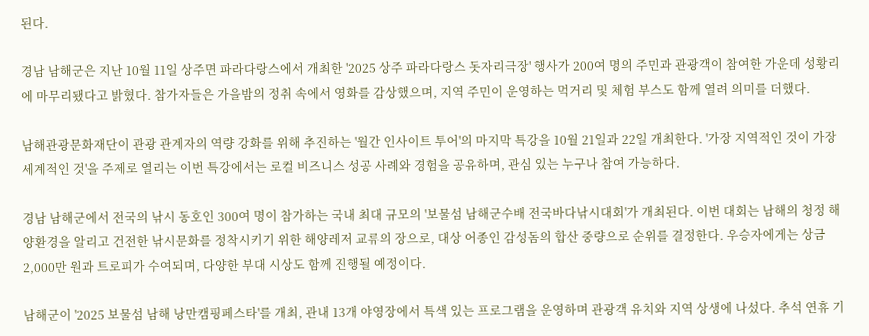된다.

경남 남해군은 지난 10월 11일 상주면 파라다랑스에서 개최한 '2025 상주 파라다랑스 돗자리극장' 행사가 200여 명의 주민과 관광객이 참여한 가운데 성황리에 마무리됐다고 밝혔다. 참가자들은 가을밤의 정취 속에서 영화를 감상했으며, 지역 주민이 운영하는 먹거리 및 체험 부스도 함께 열려 의미를 더했다.

남해관광문화재단이 관광 관계자의 역량 강화를 위해 추진하는 '월간 인사이트 투어'의 마지막 특강을 10월 21일과 22일 개최한다. '가장 지역적인 것이 가장 세계적인 것'을 주제로 열리는 이번 특강에서는 로컬 비즈니스 성공 사례와 경험을 공유하며, 관심 있는 누구나 참여 가능하다.

경남 남해군에서 전국의 낚시 동호인 300여 명이 참가하는 국내 최대 규모의 '보물섬 남해군수배 전국바다낚시대회'가 개최된다. 이번 대회는 남해의 청정 해양환경을 알리고 건전한 낚시문화를 정착시키기 위한 해양레저 교류의 장으로, 대상 어종인 감성돔의 합산 중량으로 순위를 결정한다. 우승자에게는 상금 2,000만 원과 트로피가 수여되며, 다양한 부대 시상도 함께 진행될 예정이다.

남해군이 '2025 보물섬 남해 낭만캠핑페스타'를 개최, 관내 13개 야영장에서 특색 있는 프로그램을 운영하며 관광객 유치와 지역 상생에 나섰다. 추석 연휴 기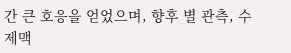간 큰 호응을 얻었으며, 향후 별 관측, 수제맥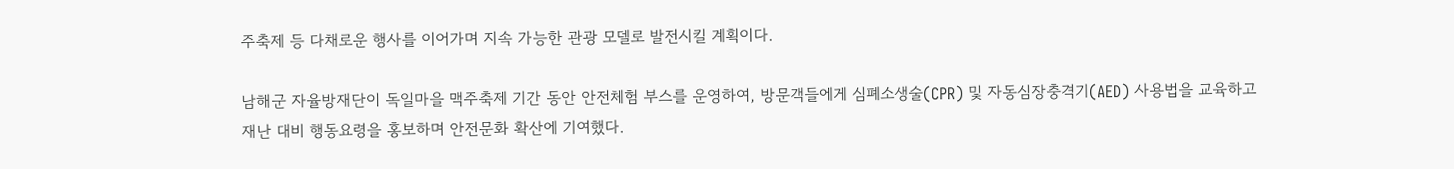주축제 등 다채로운 행사를 이어가며 지속 가능한 관광 모델로 발전시킬 계획이다.

남해군 자율방재단이 독일마을 맥주축제 기간 동안 안전체험 부스를 운영하여, 방문객들에게 심폐소생술(CPR) 및 자동심장충격기(AED) 사용법을 교육하고 재난 대비 행동요령을 홍보하며 안전문화 확산에 기여했다.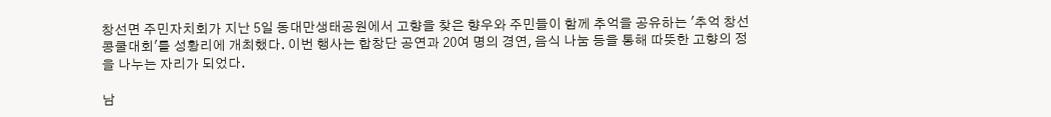창선면 주민자치회가 지난 5일 동대만생태공원에서 고향을 찾은 향우와 주민들이 함께 추억을 공유하는 '추억 창선 콩쿨대회'를 성황리에 개최했다. 이번 행사는 합창단 공연과 20여 명의 경연, 음식 나눔 등을 통해 따뜻한 고향의 정을 나누는 자리가 되었다.

남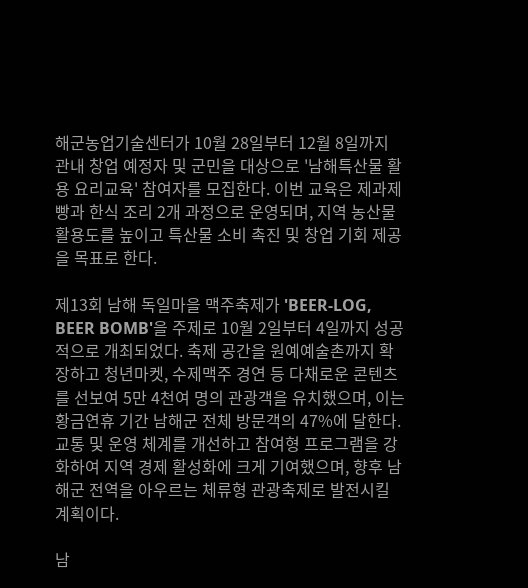해군농업기술센터가 10월 28일부터 12월 8일까지 관내 창업 예정자 및 군민을 대상으로 '남해특산물 활용 요리교육' 참여자를 모집한다. 이번 교육은 제과제빵과 한식 조리 2개 과정으로 운영되며, 지역 농산물 활용도를 높이고 특산물 소비 촉진 및 창업 기회 제공을 목표로 한다.

제13회 남해 독일마을 맥주축제가 'BEER-LOG, BEER BOMB'을 주제로 10월 2일부터 4일까지 성공적으로 개최되었다. 축제 공간을 원예예술촌까지 확장하고 청년마켓, 수제맥주 경연 등 다채로운 콘텐츠를 선보여 5만 4천여 명의 관광객을 유치했으며, 이는 황금연휴 기간 남해군 전체 방문객의 47%에 달한다. 교통 및 운영 체계를 개선하고 참여형 프로그램을 강화하여 지역 경제 활성화에 크게 기여했으며, 향후 남해군 전역을 아우르는 체류형 관광축제로 발전시킬 계획이다.

남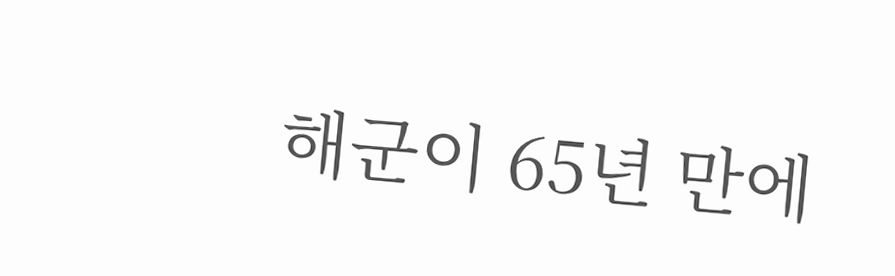해군이 65년 만에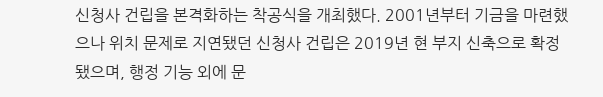신청사 건립을 본격화하는 착공식을 개최했다. 2001년부터 기금을 마련했으나 위치 문제로 지연됐던 신청사 건립은 2019년 현 부지 신축으로 확정됐으며, 행정 기능 외에 문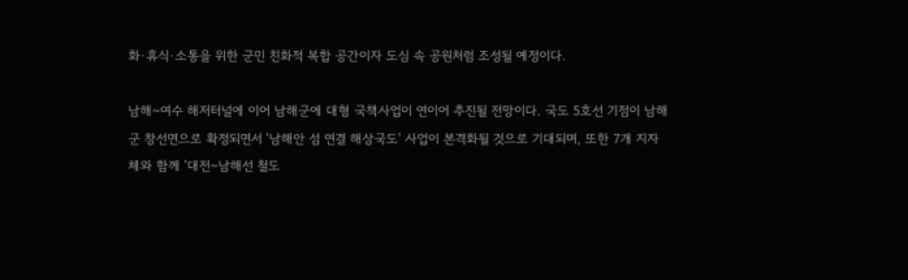화·휴식·소통을 위한 군민 친화적 복합 공간이자 도심 속 공원처럼 조성될 예정이다.

남해~여수 해저터널에 이어 남해군에 대형 국책사업이 연이어 추진될 전망이다. 국도 5호선 기점이 남해군 창선면으로 확정되면서 '남해안 섬 연결 해상국도' 사업이 본격화될 것으로 기대되며, 또한 7개 지자체와 함께 '대전~남해선 철도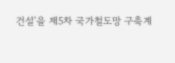건설'을 제5차 국가철도망 구축계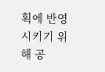획에 반영시키기 위해 공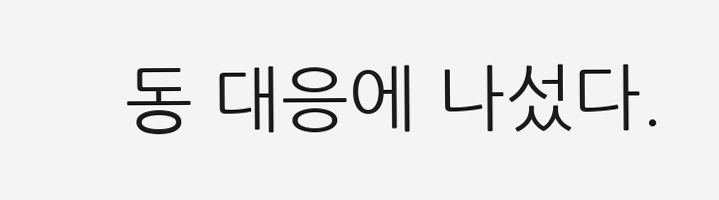동 대응에 나섰다.